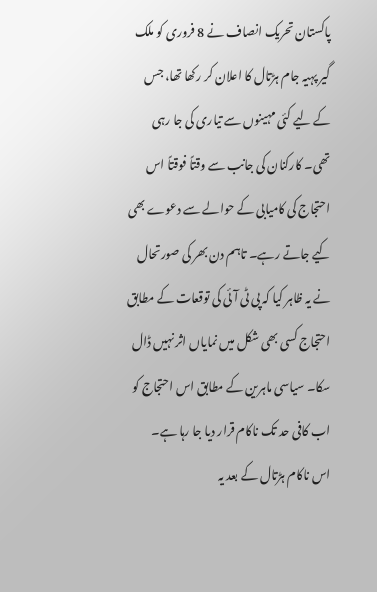پاکستان تحریک انصاف نے 8 فروری کو ملک گیر پہیہ جام ہڑتال کا اعلان کر رکھا تھا، جس کے لیے کئی مہینوں سے تیاری کی جا رہی تھی۔ کارکنان کی جانب سے وقتاً فوقتاً اس احتجاج کی کامیابی کے حوالے سے دعوے بھی کیے جاتے رہے۔ تاہم دن بھر کی صورتحال نے یہ ظاہر کیا کہ پی ٹی آئی کی توقعات کے مطابق احتجاج کسی بھی شکل میں نمایاں اثر نہیں ڈال سکا۔ سیاسی ماہرین کے مطابق اس احتجاج کو اب کافی حد تک ناکام قرار دیا جا رہا ہے۔
اس ناکام ہڑتال کے بعد یہ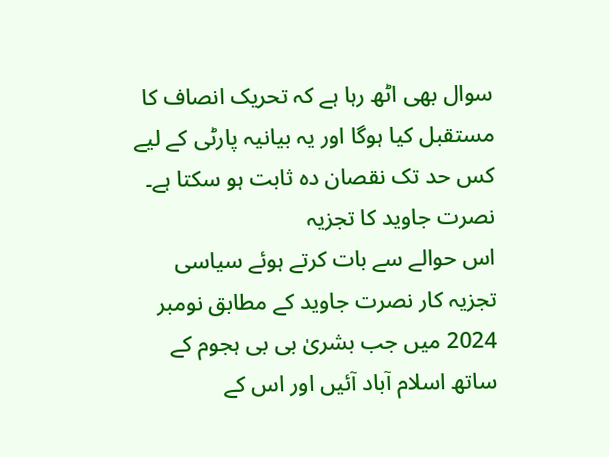سوال بھی اٹھ رہا ہے کہ تحریک انصاف کا مستقبل کیا ہوگا اور یہ بیانیہ پارٹی کے لیے کس حد تک نقصان دہ ثابت ہو سکتا ہے۔
نصرت جاوید کا تجزیہ
اس حوالے سے بات کرتے ہوئے سیاسی تجزیہ کار نصرت جاوید کے مطابق نومبر 2024 میں جب بشریٰ بی بی ہجوم کے ساتھ اسلام آباد آئیں اور اس کے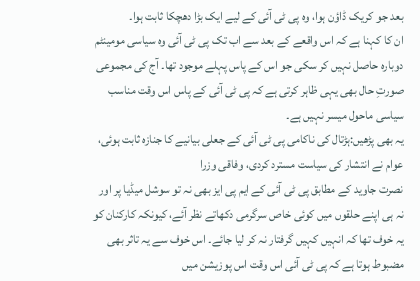بعد جو کریک ڈاؤن ہوا، وہ پی ٹی آئی کے لیے ایک بڑا دھچکا ثابت ہوا۔
ان کا کہنا ہے کہ اس واقعے کے بعد سے اب تک پی ٹی آئی وہ سیاسی مومینٹم دوبارہ حاصل نہیں کر سکی جو اس کے پاس پہلے موجود تھا۔ آج کی مجموعی صورتِ حال بھی یہی ظاہر کرتی ہے کہ پی ٹی آئی کے پاس اس وقت مناسب سیاسی ماحول میسر نہیں ہے۔
یہ بھی پڑھیں:ہڑتال کی ناکامی پی ٹی آئی کے جعلی بیانیے کا جنازہ ثابت ہوئی، عوام نے انتشار کی سیاست مسترد کردی، وفاقی وزرا
نصرت جاوید کے مطابق پی ٹی آئی کے ایم پی ایز بھی نہ تو سوشل میڈیا پر اور نہ ہی اپنے حلقوں میں کوئی خاص سرگرمی دکھاتے نظر آئے، کیونکہ کارکنان کو یہ خوف تھا کہ انہیں کہیں گرفتار نہ کر لیا جائے۔ اس خوف سے یہ تاثر بھی مضبوط ہوتا ہے کہ پی ٹی آئی اس وقت اس پوزیشن میں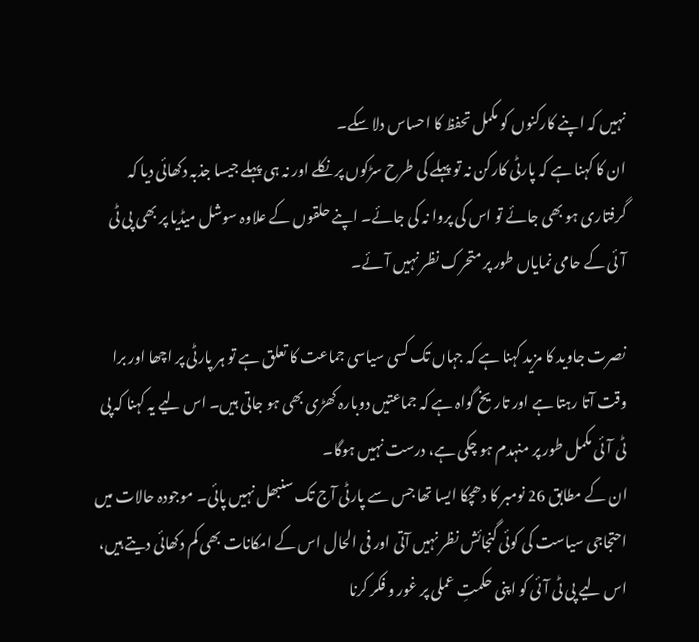نہیں کہ اپنے کارکنوں کو مکمل تحفظ کا احساس دلا سکے۔
ان کا کہنا ہے کہ پارٹی کارکن نہ تو پہلے کی طرح سڑکوں پر نکلے اور نہ ہی پہلے جیسا جذبہ دکھائی دیا کہ گرفتاری ہو بھی جائے تو اس کی پروا نہ کی جائے۔ اپنے حلقوں کے علاوہ سوشل میڈیا پر بھی پی ٹی آئی کے حامی نمایاں طور پر متحرک نظر نہیں آئے۔

نصرت جاوید کا مزید کہنا ہے کہ جہاں تک کسی سیاسی جماعت کا تعلق ہے تو ہر پارٹی پر اچھا اور برا وقت آتا رہتا ہے اور تاریخ گواہ ہے کہ جماعتیں دوبارہ کھڑی بھی ہو جاتی ہیں۔ اس لیے یہ کہنا کہ پی ٹی آئی مکمل طور پر منہدم ہو چکی ہے، درست نہیں ہوگا۔
ان کے مطابق 26 نومبر کا دھچکا ایسا تھا جس سے پارٹی آج تک سنبھل نہیں پائی۔ موجودہ حالات میں احتجاجی سیاست کی کوئی گنجائش نظر نہیں آتی اور فی الحال اس کے امکانات بھی کم دکھائی دیتے ہیں، اس لیے پی ٹی آئی کو اپنی حکمتِ عملی پر غور و فکر کرنا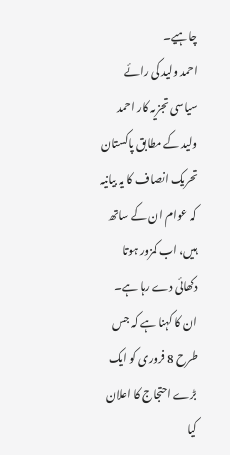چاہیے۔
احمد ولید کی رائے
سیاسی تجزیہ کار احمد ولید کے مطابق پاکستان تحریک انصاف کا یہ بیانیہ کہ عوام ان کے ساتھ ہیں، اب کمزور ہوتا دکھائی دے رہا ہے۔ ان کا کہنا ہے کہ جس طرح 8 فروری کو ایک بڑے احتجاج کا اعلان کیا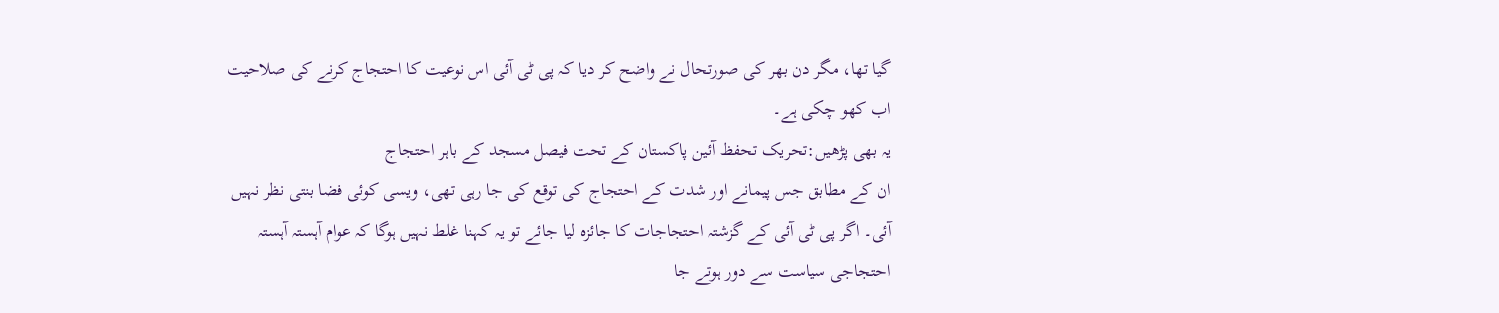گیا تھا، مگر دن بھر کی صورتحال نے واضح کر دیا کہ پی ٹی آئی اس نوعیت کا احتجاج کرنے کی صلاحیت اب کھو چکی ہے۔
یہ بھی پڑھیں:تحریک تحفظ آئین پاکستان کے تحت فیصل مسجد کے باہر احتجاج
ان کے مطابق جس پیمانے اور شدت کے احتجاج کی توقع کی جا رہی تھی، ویسی کوئی فضا بنتی نظر نہیں آئی۔ اگر پی ٹی آئی کے گزشتہ احتجاجات کا جائزہ لیا جائے تو یہ کہنا غلط نہیں ہوگا کہ عوام آہستہ آہستہ احتجاجی سیاست سے دور ہوتے جا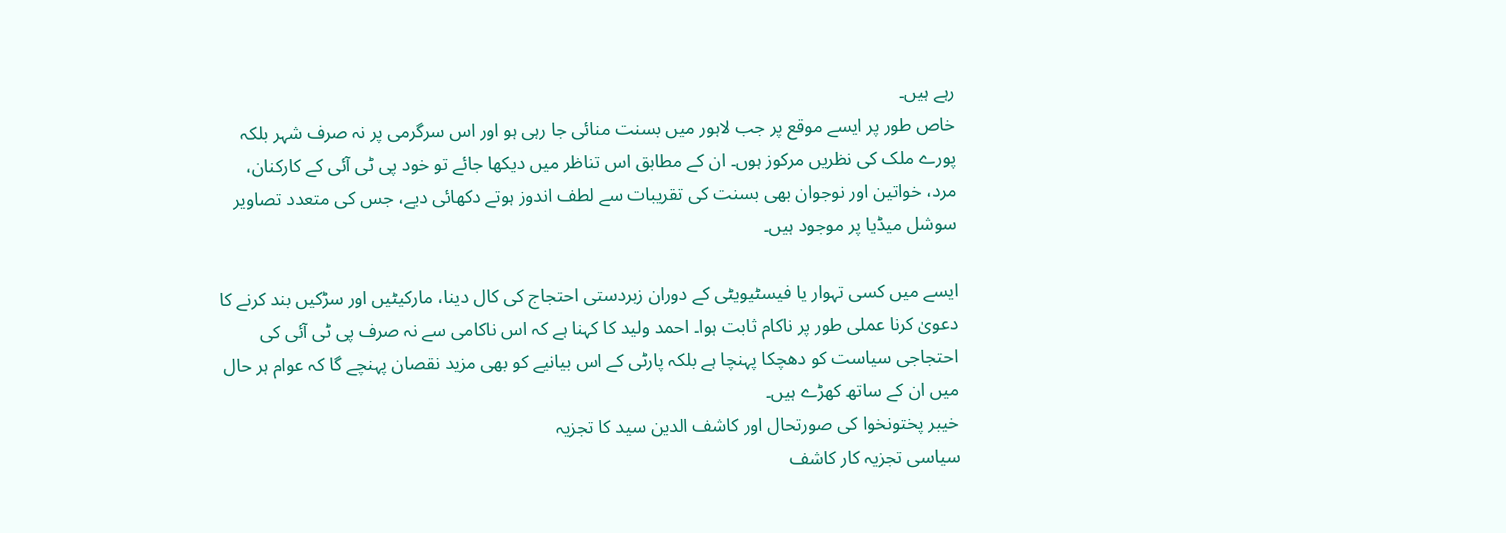رہے ہیں۔
خاص طور پر ایسے موقع پر جب لاہور میں بسنت منائی جا رہی ہو اور اس سرگرمی پر نہ صرف شہر بلکہ پورے ملک کی نظریں مرکوز ہوں۔ ان کے مطابق اس تناظر میں دیکھا جائے تو خود پی ٹی آئی کے کارکنان، مرد، خواتین اور نوجوان بھی بسنت کی تقریبات سے لطف اندوز ہوتے دکھائی دیے، جس کی متعدد تصاویر سوشل میڈیا پر موجود ہیں۔

ایسے میں کسی تہوار یا فیسٹیویٹی کے دوران زبردستی احتجاج کی کال دینا، مارکیٹیں اور سڑکیں بند کرنے کا دعویٰ کرنا عملی طور پر ناکام ثابت ہوا۔ احمد ولید کا کہنا ہے کہ اس ناکامی سے نہ صرف پی ٹی آئی کی احتجاجی سیاست کو دھچکا پہنچا ہے بلکہ پارٹی کے اس بیانیے کو بھی مزید نقصان پہنچے گا کہ عوام ہر حال میں ان کے ساتھ کھڑے ہیں۔
خیبر پختونخوا کی صورتحال اور کاشف الدین سید کا تجزیہ
سیاسی تجزیہ کار کاشف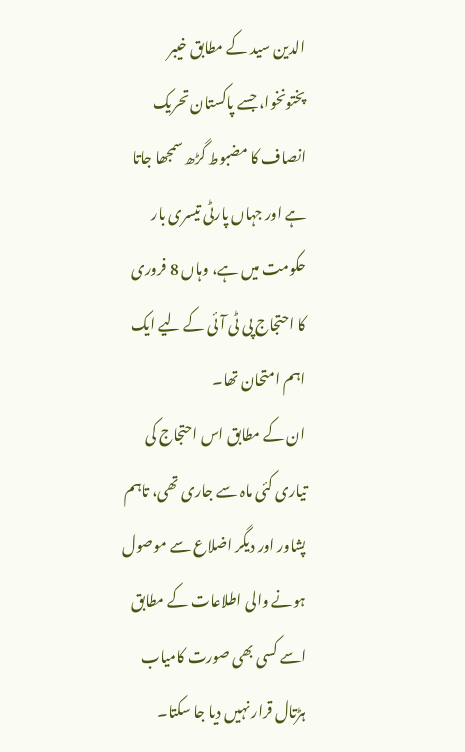الدین سید کے مطابق خیبر پختونخوا، جسے پاکستان تحریک انصاف کا مضبوط گڑھ سمجھا جاتا ہے اور جہاں پارٹی تیسری بار حکومت میں ہے، وہاں 8 فروری کا احتجاج پی ٹی آئی کے لیے ایک اہم امتحان تھا۔
ان کے مطابق اس احتجاج کی تیاری کئی ماہ سے جاری تھی، تاہم پشاور اور دیگر اضلاع سے موصول ہونے والی اطلاعات کے مطابق اسے کسی بھی صورت کامیاب ہڑتال قرار نہیں دیا جا سکتا۔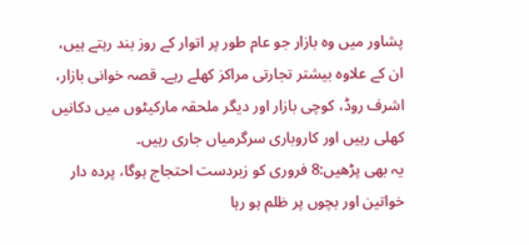پشاور میں وہ بازار جو عام طور پر اتوار کے روز بند رہتے ہیں، ان کے علاوہ بیشتر تجارتی مراکز کھلے رہے۔ قصہ خوانی بازار، اشرف روڈ، کوچی بازار اور دیگر ملحقہ مارکیٹوں میں دکانیں کھلی رہیں اور کاروباری سرگرمیاں جاری رہیں۔
یہ بھی پڑھیں:8 فروری کو زبردست احتجاج ہوگا، پردہ دار خواتین اور بچوں پر ظلم ہو رہا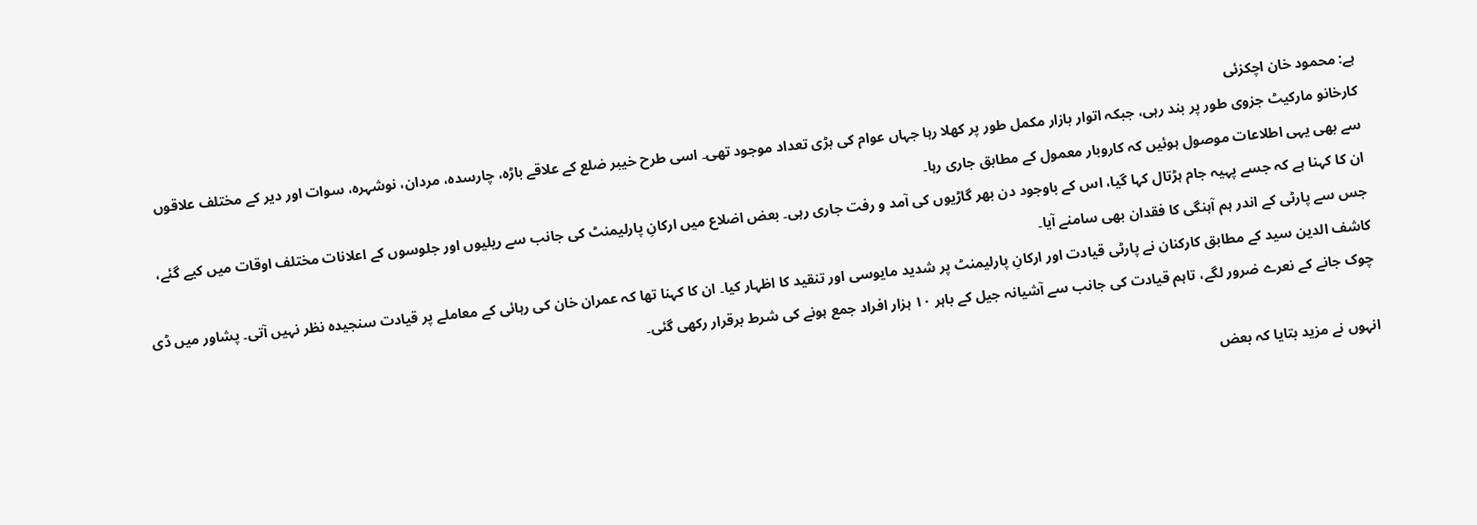ہے: محمود خان اچکزئی
کارخانو مارکیٹ جزوی طور پر بند رہی، جبکہ اتوار بازار مکمل طور پر کھلا رہا جہاں عوام کی بڑی تعداد موجود تھی۔ اسی طرح خیبر ضلع کے علاقے باڑہ، چارسدہ، مردان، نوشہرہ، سوات اور دیر کے مختلف علاقوں سے بھی یہی اطلاعات موصول ہوئیں کہ کاروبار معمول کے مطابق جاری رہا۔
ان کا کہنا ہے کہ جسے پہیہ جام ہڑتال کہا گیا، اس کے باوجود دن بھر گاڑیوں کی آمد و رفت جاری رہی۔ بعض اضلاع میں ارکانِ پارلیمنٹ کی جانب سے ریلیوں اور جلوسوں کے اعلانات مختلف اوقات میں کیے گئے، جس سے پارٹی کے اندر ہم آہنگی کا فقدان بھی سامنے آیا۔
کاشف الدین سید کے مطابق کارکنان نے پارٹی قیادت اور ارکانِ پارلیمنٹ پر شدید مایوسی اور تنقید کا اظہار کیا۔ ان کا کہنا تھا کہ عمران خان کی رہائی کے معاملے پر قیادت سنجیدہ نظر نہیں آتی۔ پشاور میں ڈی چوک جانے کے نعرے ضرور لگے، تاہم قیادت کی جانب سے آشیانہ جیل کے باہر ۱۰ ہزار افراد جمع ہونے کی شرط برقرار رکھی گئی۔

انہوں نے مزید بتایا کہ بعض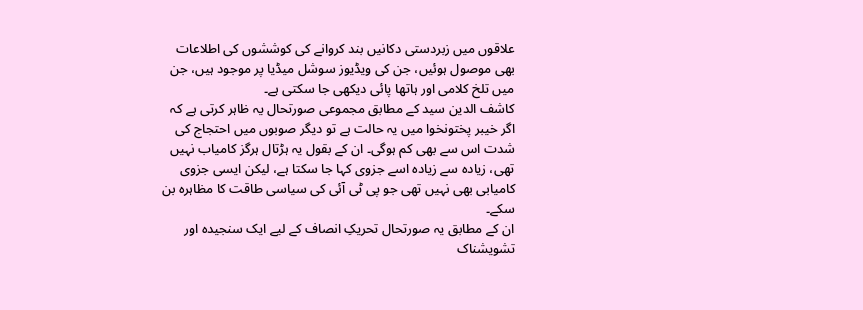علاقوں میں زبردستی دکانیں بند کروانے کی کوششوں کی اطلاعات بھی موصول ہوئیں، جن کی ویڈیوز سوشل میڈیا پر موجود ہیں، جن میں تلخ کلامی اور ہاتھا پائی دیکھی جا سکتی ہے۔
کاشف الدین سید کے مطابق مجموعی صورتحال یہ ظاہر کرتی ہے کہ اگر خیبر پختونخوا میں یہ حالت ہے تو دیگر صوبوں میں احتجاج کی شدت اس سے بھی کم ہوگی۔ ان کے بقول یہ ہڑتال ہرگز کامیاب نہیں تھی، زیادہ سے زیادہ اسے جزوی کہا جا سکتا ہے، لیکن ایسی جزوی کامیابی بھی نہیں تھی جو پی ٹی آئی کی سیاسی طاقت کا مظاہرہ بن سکے۔
ان کے مطابق یہ صورتحال تحریکِ انصاف کے لیے ایک سنجیدہ اور تشویشناک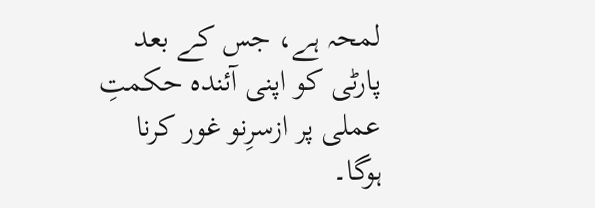لمحہ ہے، جس کے بعد پارٹی کو اپنی آئندہ حکمتِ عملی پر ازسرِنو غور کرنا ہوگا۔